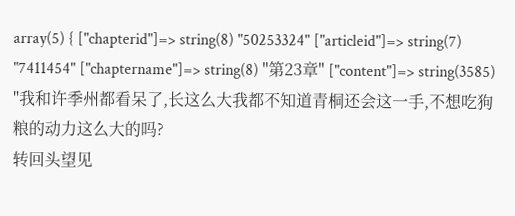array(5) { ["chapterid"]=> string(8) "50253324" ["articleid"]=> string(7) "7411454" ["chaptername"]=> string(8) "第23章" ["content"]=> string(3585) "我和许季州都看呆了,长这么大我都不知道青桐还会这一手,不想吃狗粮的动力这么大的吗?
转回头望见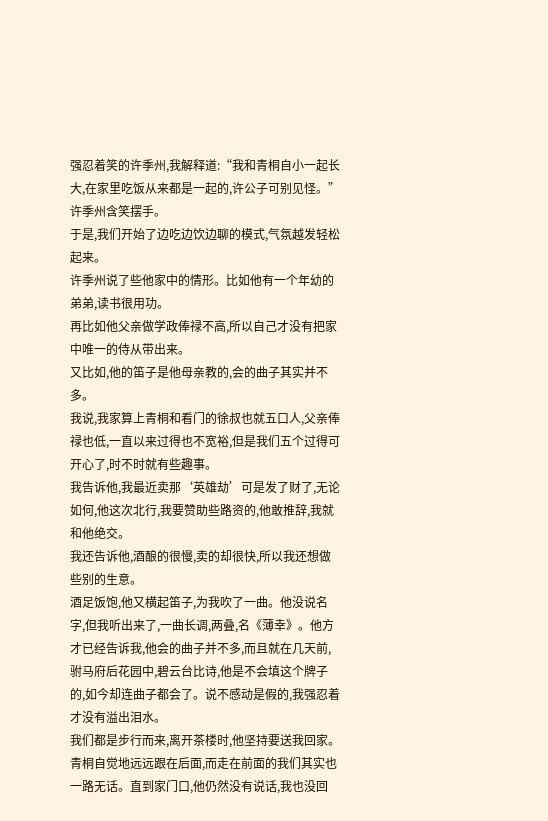强忍着笑的许季州,我解释道:“我和青桐自小一起长大,在家里吃饭从来都是一起的,许公子可别见怪。”
许季州含笑摆手。
于是,我们开始了边吃边饮边聊的模式,气氛越发轻松起来。
许季州说了些他家中的情形。比如他有一个年幼的弟弟,读书很用功。
再比如他父亲做学政俸禄不高,所以自己才没有把家中唯一的侍从带出来。
又比如,他的笛子是他母亲教的,会的曲子其实并不多。
我说,我家算上青桐和看门的徐叔也就五口人,父亲俸禄也低,一直以来过得也不宽裕,但是我们五个过得可开心了,时不时就有些趣事。
我告诉他,我最近卖那‘英雄劫’可是发了财了,无论如何,他这次北行,我要赞助些路资的,他敢推辞,我就和他绝交。
我还告诉他,酒酿的很慢,卖的却很快,所以我还想做些别的生意。
酒足饭饱,他又横起笛子,为我吹了一曲。他没说名字,但我听出来了,一曲长调,两叠,名《薄幸》。他方才已经告诉我,他会的曲子并不多,而且就在几天前,驸马府后花园中,碧云台比诗,他是不会填这个牌子的,如今却连曲子都会了。说不感动是假的,我强忍着才没有溢出泪水。
我们都是步行而来,离开茶楼时,他坚持要送我回家。青桐自觉地远远跟在后面,而走在前面的我们其实也一路无话。直到家门口,他仍然没有说话,我也没回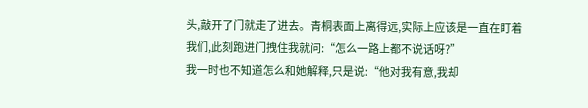头,敲开了门就走了进去。青桐表面上离得远,实际上应该是一直在盯着我们,此刻跑进门拽住我就问:“怎么一路上都不说话呀?”
我一时也不知道怎么和她解释,只是说:“他对我有意,我却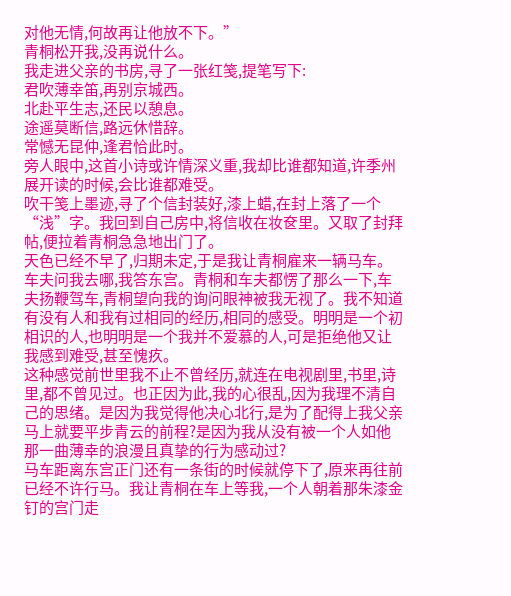对他无情,何故再让他放不下。”
青桐松开我,没再说什么。
我走进父亲的书房,寻了一张红笺,提笔写下:
君吹薄幸笛,再别京城西。
北赴平生志,还民以憩息。
途遥莫断信,路远休惜辞。
常憾无昆仲,逢君恰此时。
旁人眼中,这首小诗或许情深义重,我却比谁都知道,许季州展开读的时候,会比谁都难受。
吹干笺上墨迹,寻了个信封装好,漆上蜡,在封上落了一个“浅”字。我回到自己房中,将信收在妆奁里。又取了封拜帖,便拉着青桐急急地出门了。
天色已经不早了,归期未定,于是我让青桐雇来一辆马车。车夫问我去哪,我答东宫。青桐和车夫都愣了那么一下,车夫扬鞭驾车,青桐望向我的询问眼神被我无视了。我不知道有没有人和我有过相同的经历,相同的感受。明明是一个初相识的人,也明明是一个我并不爱慕的人,可是拒绝他又让我感到难受,甚至愧疚。
这种感觉前世里我不止不曾经历,就连在电视剧里,书里,诗里,都不曾见过。也正因为此,我的心很乱,因为我理不清自己的思绪。是因为我觉得他决心北行,是为了配得上我父亲马上就要平步青云的前程?是因为我从没有被一个人如他那一曲薄幸的浪漫且真挚的行为感动过?
马车距离东宫正门还有一条街的时候就停下了,原来再往前已经不许行马。我让青桐在车上等我,一个人朝着那朱漆金钉的宫门走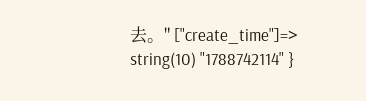去。" ["create_time"]=> string(10) "1788742114" }